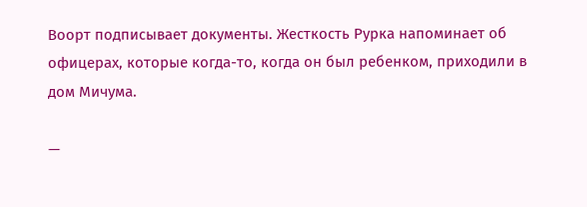Воорт подписывает документы. Жесткость Рурка напоминает об офицерах, которые когда-то, когда он был ребенком, приходили в дом Мичума.

—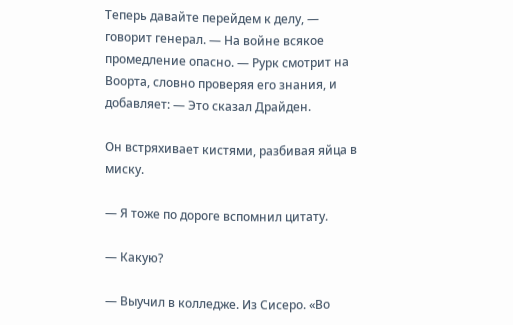Теперь давайте перейдем к делу, — говорит генерал. — На войне всякое промедление опасно. — Рурк смотрит на Воорта, словно проверяя его знания, и добавляет: — Это сказал Драйден.

Он встряхивает кистями, разбивая яйца в миску.

— Я тоже по дороге вспомнил цитату.

— Какую?

— Выучил в колледже. Из Сисеро. «Во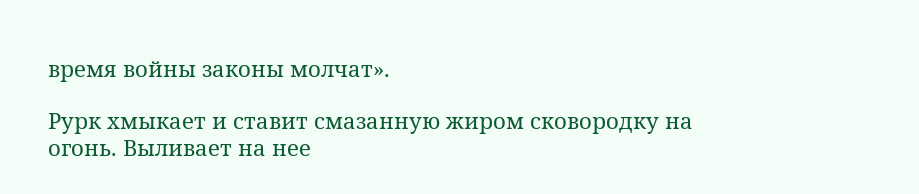время войны законы молчат».

Рурк хмыкает и ставит смазанную жиром сковородку на огонь. Выливает на нее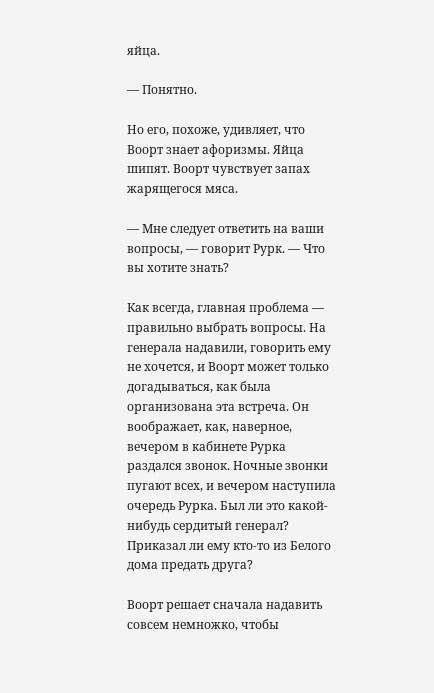яйца.

— Понятно.

Но его, похоже, удивляет, что Воорт знает афоризмы. Яйца шипят. Воорт чувствует запах жарящегося мяса.

— Мне следует ответить на ваши вопросы, — говорит Рурк. — Что вы хотите знать?

Как всегда, главная проблема — правильно выбрать вопросы. На генерала надавили, говорить ему не хочется, и Воорт может только догадываться, как была организована эта встреча. Он воображает, как, наверное, вечером в кабинете Рурка раздался звонок. Ночные звонки пугают всех, и вечером наступила очередь Рурка. Был ли это какой-нибудь сердитый генерал? Приказал ли ему кто-то из Белого дома предать друга?

Воорт решает сначала надавить совсем немножко, чтобы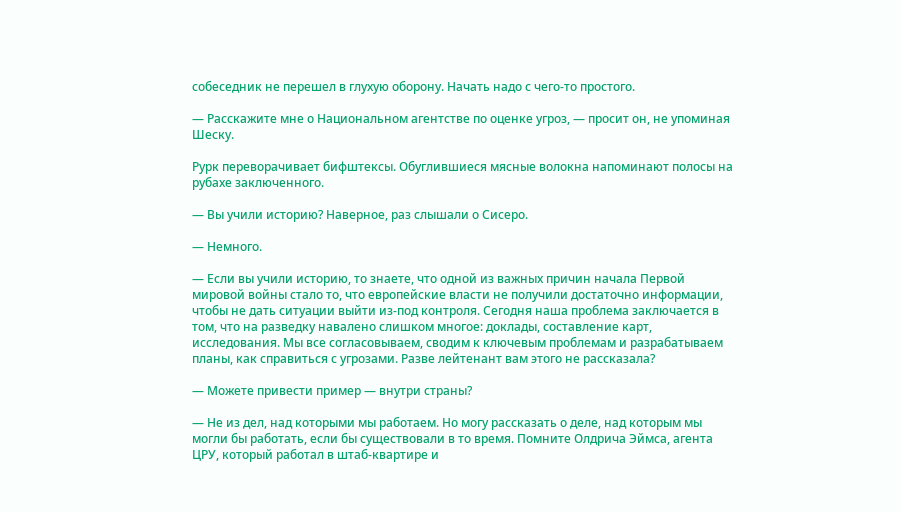собеседник не перешел в глухую оборону. Начать надо с чего-то простого.

— Расскажите мне о Национальном агентстве по оценке угроз, — просит он, не упоминая Шеску.

Рурк переворачивает бифштексы. Обуглившиеся мясные волокна напоминают полосы на рубахе заключенного.

— Вы учили историю? Наверное, раз слышали о Сисеро.

— Немного.

— Если вы учили историю, то знаете, что одной из важных причин начала Первой мировой войны стало то, что европейские власти не получили достаточно информации, чтобы не дать ситуации выйти из-под контроля. Сегодня наша проблема заключается в том, что на разведку навалено слишком многое: доклады, составление карт, исследования. Мы все согласовываем, сводим к ключевым проблемам и разрабатываем планы, как справиться с угрозами. Разве лейтенант вам этого не рассказала?

— Можете привести пример — внутри страны?

— Не из дел, над которыми мы работаем. Но могу рассказать о деле, над которым мы могли бы работать, если бы существовали в то время. Помните Олдрича Эймса, агента ЦРУ, который работал в штаб-квартире и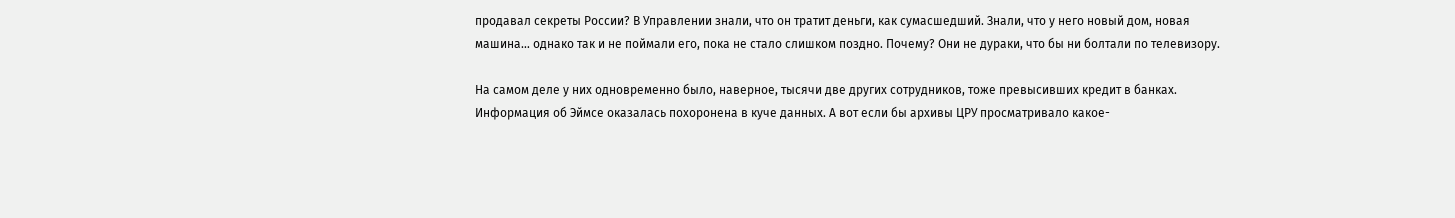продавал секреты России? В Управлении знали, что он тратит деньги, как сумасшедший. Знали, что у него новый дом, новая машина… однако так и не поймали его, пока не стало слишком поздно. Почему? Они не дураки, что бы ни болтали по телевизору.

На самом деле у них одновременно было, наверное, тысячи две других сотрудников, тоже превысивших кредит в банках. Информация об Эймсе оказалась похоронена в куче данных. А вот если бы архивы ЦРУ просматривало какое-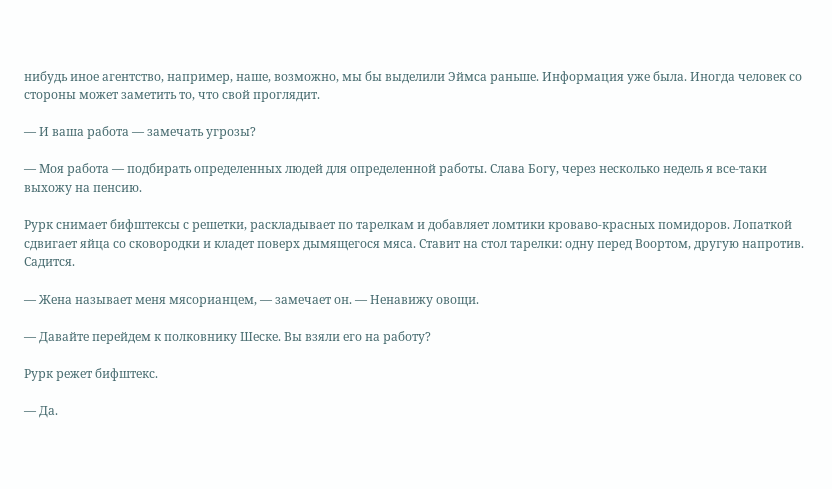нибудь иное агентство, например, наше, возможно, мы бы выделили Эймса раньше. Информация уже была. Иногда человек со стороны может заметить то, что свой проглядит.

— И ваша работа — замечать угрозы?

— Моя работа — подбирать определенных людей для определенной работы. Слава Богу, через несколько недель я все-таки выхожу на пенсию.

Рурк снимает бифштексы с решетки, раскладывает по тарелкам и добавляет ломтики кроваво-красных помидоров. Лопаткой сдвигает яйца со сковородки и кладет поверх дымящегося мяса. Ставит на стол тарелки: одну перед Воортом, другую напротив. Садится.

— Жена называет меня мясорианцем, — замечает он. — Ненавижу овощи.

— Давайте перейдем к полковнику Шеске. Вы взяли его на работу?

Рурк режет бифштекс.

— Да.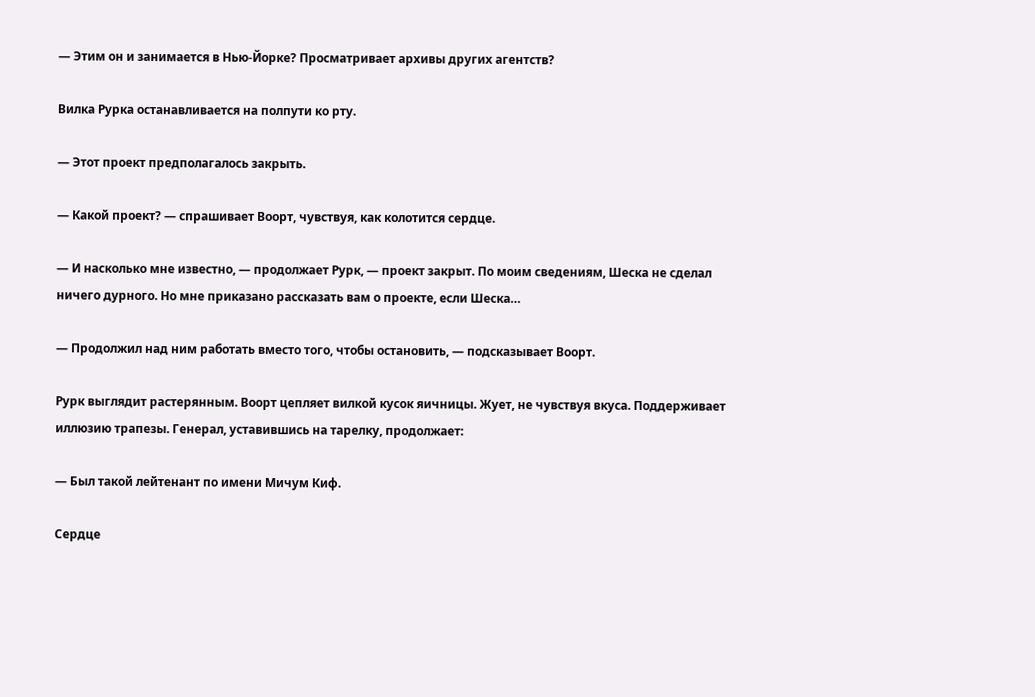— Этим он и занимается в Нью-Йорке? Просматривает архивы других агентств?

Вилка Рурка останавливается на полпути ко рту.

— Этот проект предполагалось закрыть.

— Какой проект? — спрашивает Воорт, чувствуя, как колотится сердце.

— И насколько мне известно, — продолжает Рурк, — проект закрыт. По моим сведениям, Шеска не сделал ничего дурного. Но мне приказано рассказать вам о проекте, если Шеска…

— Продолжил над ним работать вместо того, чтобы остановить, — подсказывает Воорт.

Рурк выглядит растерянным. Воорт цепляет вилкой кусок яичницы. Жует, не чувствуя вкуса. Поддерживает иллюзию трапезы. Генерал, уставившись на тарелку, продолжает:

— Был такой лейтенант по имени Мичум Киф.

Сердце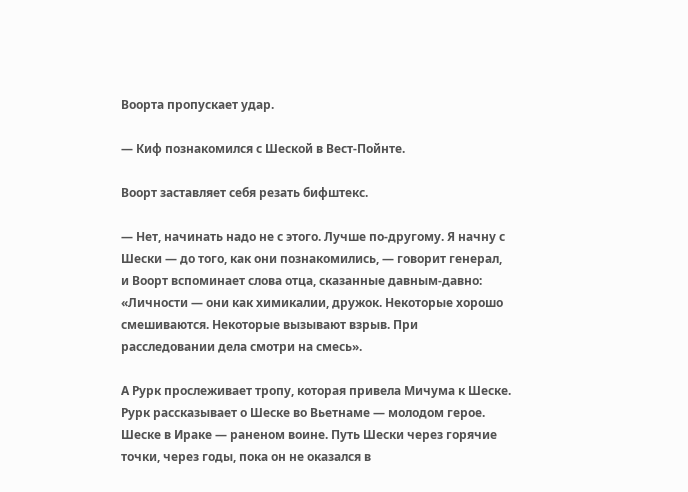Воорта пропускает удар.

— Киф познакомился с Шеской в Вест-Пойнте.

Воорт заставляет себя резать бифштекс.

— Нет, начинать надо не с этого. Лучше по-другому. Я начну с Шески — до того, как они познакомились, — говорит генерал, и Воорт вспоминает слова отца, сказанные давным-давно: «Личности — они как химикалии, дружок. Некоторые хорошо смешиваются. Некоторые вызывают взрыв. При расследовании дела смотри на смесь».

А Рурк прослеживает тропу, которая привела Мичума к Шеске. Рурк рассказывает о Шеске во Вьетнаме — молодом герое. Шеске в Ираке — раненом воине. Путь Шески через горячие точки, через годы, пока он не оказался в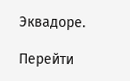Эквадоре.

Перейти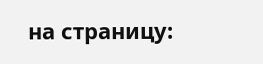на страницу: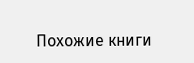Похожие книги